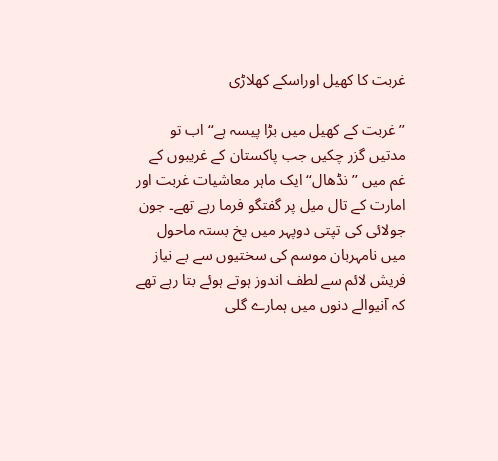غربت کا کھیل اوراسکے کھلاڑی

’’غربت کے کھیل میں بڑا پیسہ ہے‘‘ اب تو مدتیں گزر چکیں جب پاکستان کے غریبوں کے غم میں ’’نڈھال‘‘ ایک ماہر معاشیات غربت اور امارت کے تال میل پر گفتگو فرما رہے تھے۔ جون جولائی کی تپتی دوپہر میں یخ بستہ ماحول میں نامہربان موسم کی سختیوں سے بے نیاز فریش لائم سے لطف اندوز ہوتے ہوئے بتا رہے تھے کہ آنیوالے دنوں میں ہمارے گلی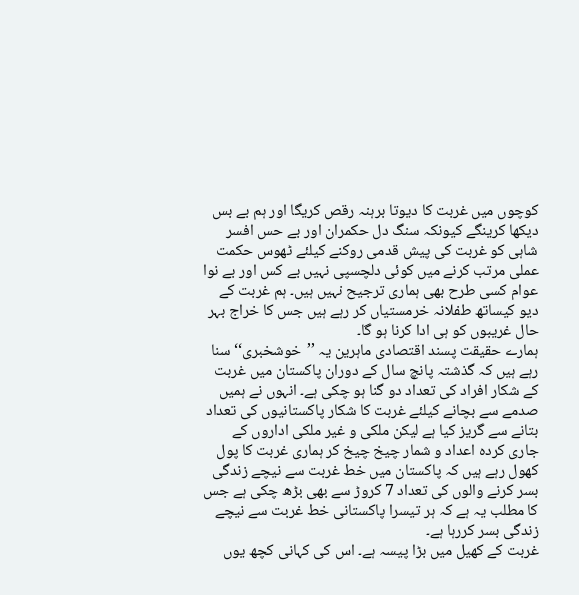کوچوں میں غربت کا دیوتا برہنہ رقص کریگا اور ہم بے بس دیکھا کرینگے کیونکہ سنگ دل حکمران اور بے حس افسر شاہی کو غربت کی پیش قدمی روکنے کیلئے ٹھوس حکمت عملی مرتب کرنے میں کوئی دلچسپی نہیں بے کس اور بے نوا عوام کسی طرح بھی ہماری ترجیح نہیں ہیں۔ ہم غربت کے دیو کیساتھ طفلانہ خرمستیاں کر رہے ہیں جس کا خراج بہر حال غریبوں کو ہی ادا کرنا ہو گا۔
ہمارے حقیقت پسند اقتصادی ماہرین یہ ’’خوشخبری‘‘ سنا رہے ہیں کہ گذشتہ پانچ سال کے دوران پاکستان میں غربت کے شکار افراد کی تعداد دو گنا ہو چکی ہے۔ انہوں نے ہمیں صدمے سے بچانے کیلئے غربت کا شکار پاکستانیوں کی تعداد بتانے سے گریز کیا ہے لیکن ملکی و غیر ملکی اداروں کے جاری کردہ اعداد و شمار چیخ چیخ کر ہماری غربت کا پول کھول رہے ہیں کہ پاکستان میں خط غربت سے نیچے زندگی بسر کرنے والوں کی تعداد 7 کروڑ سے بھی بڑھ چکی ہے جس کا مطلب یہ ہے کہ ہر تیسرا پاکستانی خط غربت سے نیچے زندگی بسر کررہا ہے۔
غربت کے کھیل میں بڑا پیسہ ہے۔ اس کی کہانی کچھ یوں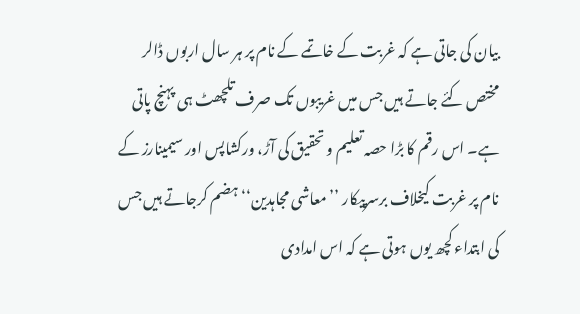بیان کی جاتی ہے کہ غربت کے خاتمے کے نام پر ہر سال اربوں ڈالر مختص کئے جاتے ہیں جس میں غریبوں تک صرف تلچھٹ ہی پہنچ پاتی ہے۔ اس رقم کا بڑا حصہ تعلیم و تحقیق کی آڑ، ورکشاپس اور سیمینارز کے نام پر غربت کیخلاف برسرپیکار ’’معاشی مجاہدین‘‘ ہضم کرجاتے ہیں جس کی ابتداء کچھ یوں ہوتی ہے کہ اس امدادی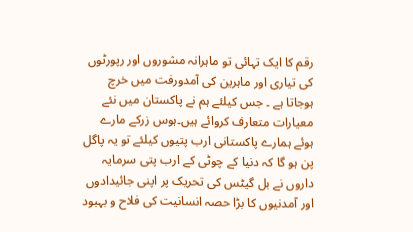رقم کا ایک تہائی تو ماہرانہ مشوروں اور رپورٹوں کی تیاری اور ماہرین کی آمدورفت میں خرچ ہوجاتا ہے ۔ جس کیلئے ہم نے پاکستان میں نئے معیارات متعارف کروائے ہیں۔ہوس زرکے مارے ہوئے ہمارے پاکستانی ارب پتیوں کیلئے تو یہ پاگل پن ہو گا کہ دنیا کے چوٹی کے ارب پتی سرمایہ داروں نے بل گیٹس کی تحریک پر اپنی جائیدادوں اور آمدنیوں کا بڑا حصہ انسانیت کی فلاح و بہبود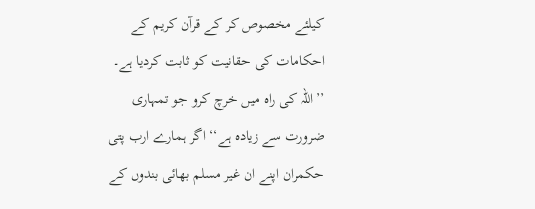کیلئے مخصوص کر کے قرآن کریم کے احکامات کی حقانیت کو ثابت کردیا ہے۔ ’’اللہ کی راہ میں خرچ کرو جو تمہاری ضرورت سے زیادہ ہے‘‘ اگر ہمارے ارب پتی حکمران اپنے ان غیر مسلم بھائی بندوں کے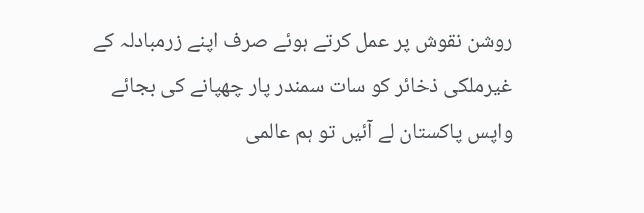روشن نقوش پر عمل کرتے ہوئے صرف اپنے زرمبادلہ کے غیرملکی ذخائر کو سات سمندر پار چھپانے کی بجائے واپس پاکستان لے آئیں تو ہم عالمی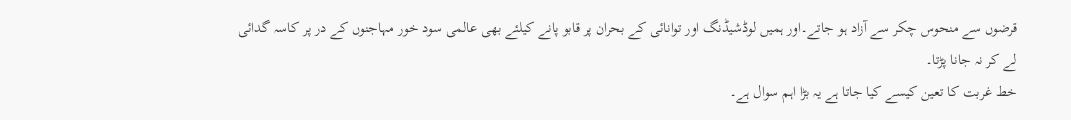قرضوں سے منحوس چکر سے آزاد ہو جاتے۔اور ہمیں لوڈشیڈنگ اور توانائی کے بحران پر قابو پانے کیلئے بھی عالمی سود خور مہاجنوں کے در پر کاسہ گدائی لے کر نہ جانا پڑتا۔
خط غربت کا تعین کیسے کیا جاتا ہے یہ بڑا اہم سوال ہے۔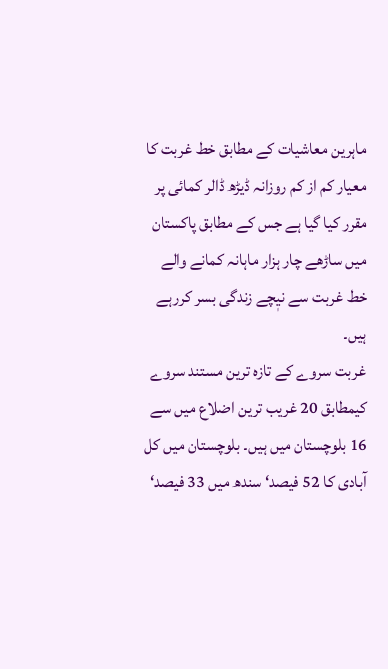ماہرین معاشیات کے مطابق خط غربت کا معیار کم از کم روزانہ ڈیڑھ ڈالر کمائی پر مقرر کیا گیا ہے جس کے مطابق پاکستان میں ساڑھے چار ہزار ماہانہ کمانے والے خط غربت سے نیٖچے زندگی بسر کررہے ہیں۔
غربت سروے کے تازہ ترین مستند سروے کیمطابق 20 غریب ترین اضلاع میں سے 16 بلوچستان میں ہیں۔ بلوچستان میں کل آبادی کا 52 فیصد‘ سندھ میں 33 فیصد‘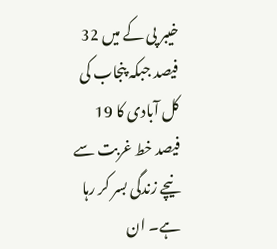خیبر پی کے میں 32 فیصد جبکہ پنجاب کی کل آبادی کا 19 فیصد خط غربت سے نیچے زندگی بسر کر رہا ہے۔ ان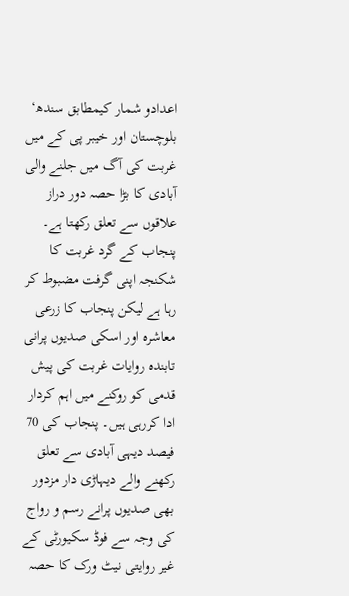اعدادو شمار کیمطابق سندھ‘ بلوچستان اور خیبر پی کے میں غربت کی آگ میں جلنے والی آبادی کا بڑا حصہ دور دراز علاقوں سے تعلق رکھتا ہے۔ پنجاب کے گرد غربت کا شکنجہ اپنی گرفت مضبوط کر رہا ہے لیکن پنجاب کا زرعی معاشرہ اور اسکی صدیوں پرانی تابندہ روایات غربت کی پیش قدمی کو روکنے میں اہم کردار ادا کررہی ہیں۔ پنجاب کی 70 فیصد دیہی آبادی سے تعلق رکھنے والے دیہاڑی دار مزدور بھی صدیوں پرانے رسم و رواج کی وجہ سے فوڈ سکیورٹی کے غیر روایتی نیٹ ورک کا حصہ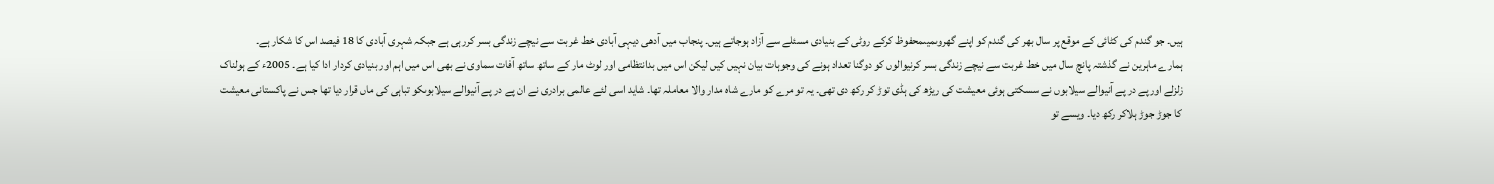ہیں۔ جو گندم کی کٹائی کے موقع پر سال بھر کی گندم کو اپنے گھروںمیںمحفوظ کرکے روٹی کے بنیادی مسئلے سے آزاد ہوجاتے ہیں۔ پنجاب میں آدھی دیہی آبادی خط غربت سے نیچے زندگی بسر کررہی ہے جبکہ شہری آبادی کا 18 فیصد اس کا شکار ہے۔
ہمارے ماہرین نے گذشتہ پانچ سال میں خط غربت سے نیچے زندگی بسر کرنیوالوں کو دوگنا تعداد ہونے کی وجوہات بیان نہیں کیں لیکن اس میں بدانتظامی اور لوٹ مار کے ساتھ ساتھ آفات سماوی نے بھی اس میں اہم اور بنیادی کردار ادا کیا ہے۔ 2005ء کے ہولناک زلزلے اورپے در پے آنیوالے سیلابوں نے سسکتی ہوئی معیشت کی ریڑھ کی ہڈی توڑ کر رکھ دی تھی۔ یہ تو مرے کو مارے شاہ مدار والا معاملہ تھا۔ شاید اسی لئے عالمی برادری نے ان پے در پے آنیوالے سیلابوںکو تباہی کی ماں قرار دیا تھا جس نے پاکستانی معیشت کا جوڑ جوڑ ہلاکر رکھ دیا۔ ویسے تو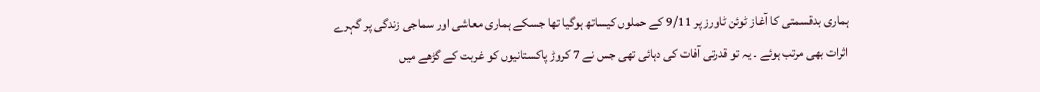ہماری بدقسمتی کا آغاز ٹوئن ٹاورز پر 9/11 کے حملوں کیساتھ ہوگیا تھا جسکے ہماری معاشی اور سماجی زندگی پر گہرے اثرات بھی مرتب ہوئے ۔ یہ تو قدرتی آفات کی دہائی تھی جس نے 7 کروڑ پاکستانیوں کو غربت کے گڑھے میں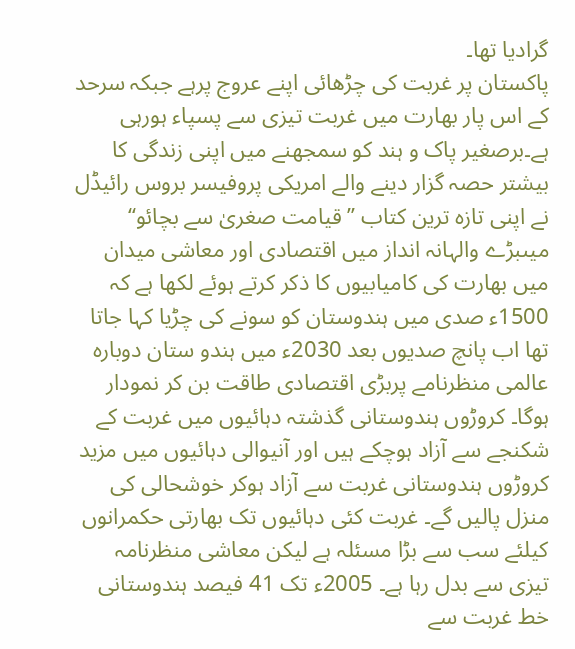گرادیا تھا۔
پاکستان پر غربت کی چڑھائی اپنے عروج پرہے جبکہ سرحد کے اس پار بھارت میں غربت تیزی سے پسپاء ہورہی ہے۔برصغیر پاک و ہند کو سمجھنے میں اپنی زندگی کا بیشتر حصہ گزار دینے والے امریکی پروفیسر بروس رائیڈل نے اپنی تازہ ترین کتاب ’’قیامت صغریٰ سے بچائو‘‘ میںبڑے والہانہ انداز میں اقتصادی اور معاشی میدان میں بھارت کی کامیابیوں کا ذکر کرتے ہوئے لکھا ہے کہ 1500ء صدی میں ہندوستان کو سونے کی چڑیا کہا جاتا تھا اب پانچ صدیوں بعد 2030ء میں ہندو ستان دوبارہ عالمی منظرنامے پربڑی اقتصادی طاقت بن کر نمودار ہوگا۔ کروڑوں ہندوستانی گذشتہ دہائیوں میں غربت کے شکنجے سے آزاد ہوچکے ہیں اور آنیوالی دہائیوں میں مزید کروڑوں ہندوستانی غربت سے آزاد ہوکر خوشحالی کی منزل پالیں گے۔ غربت کئی دہائیوں تک بھارتی حکمرانوں کیلئے سب سے بڑا مسئلہ ہے لیکن معاشی منظرنامہ تیزی سے بدل رہا ہے۔ 2005ء تک 41 فیصد ہندوستانی خط غربت سے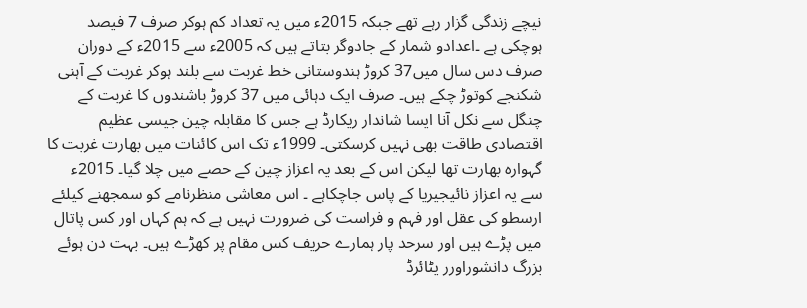نیچے زندگی گزار رہے تھے جبکہ 2015ء میں یہ تعداد کم ہوکر صرف 7 فیصد ہوچکی ہے ۔اعدادو شمار کے جادوگر بتاتے ہیں کہ 2005ء سے 2015ء کے دوران صرف دس سال میں37 کروڑ ہندوستانی خط غربت سے بلند ہوکر غربت کے آہنی شکنجے کوتوڑ چکے ہیں۔ صرف ایک دہائی میں 37 کروڑ باشندوں کا غربت کے چنگل سے نکل آنا ایسا شاندار ریکارڈ ہے جس کا مقابلہ چین جیسی عظیم اقتصادی طاقت بھی نہیں کرسکتی۔ 1999ء تک اس کائنات میں بھارت غربت کا گہوارہ بھارت تھا لیکن اس کے بعد یہ اعزاز چین کے حصے میں چلا گیا۔ 2015ء سے یہ اعزاز نائیجیریا کے پاس جاچکاہے ۔ اس معاشی منظرنامے کو سمجھنے کیلئے ارسطو کی عقل اور فہم و فراست کی ضرورت نہیں ہے کہ ہم کہاں اور کس پاتال میں پڑے ہیں اور سرحد پار ہمارے حریف کس مقام پر کھڑے ہیں۔ بہت دن ہوئے بزرگ دانشوراورر یٹائرڈ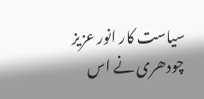سیاست کار انور عزیز چودھری نے اس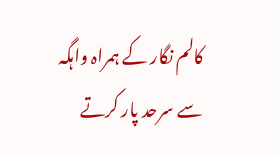کالم نگار کے ہمراہ واہگہ سے سرحد پار کرتے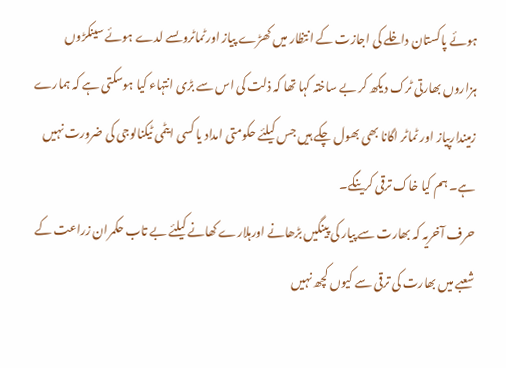ہوئے پاکستان داخلے کی اجازت کے انتظار میں کھڑے پیاز اورٹماٹروںسے لدے ہوئے سینکڑوں ہزاروں بھارتی ٹرک دیکھ کر بے ساختہ کہا تھا کہ ذلت کی اس سے بڑی انتہاء کیا ہوسکتی ہے کہ ہمارے زمیندارپیاز اور ٹماٹر اگانا بھی بھول چکے ہیں جس کیلئے حکومتی امداد یا کسی ایٹمی ٹیکنالوجی کی ضرورت نہیں ہے۔ ہم کیا خاک ترقی کرینگے۔
حرف آخریہ کہ بھارت سے پیار کی پینگیں بڑھانے اورہلارے کھانے کیلئے بے تاب حکمران زراعت کے شعبے میں بھارت کی ترقی سے کیوں کچھ نہیں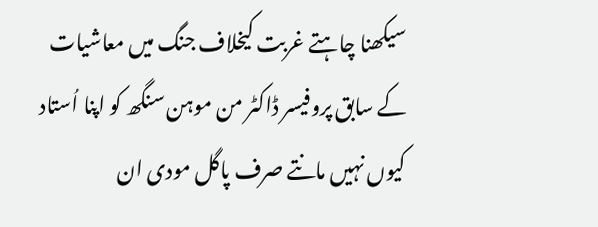سیکھنا چاہتے غربت کیخلاف جنگ میں معاشیات کے سابق پروفیسر ڈاکٹر من موہن سنگھ کو اپنا اُستاد کیوں نہیں مانتے صرف پاگل مودی ان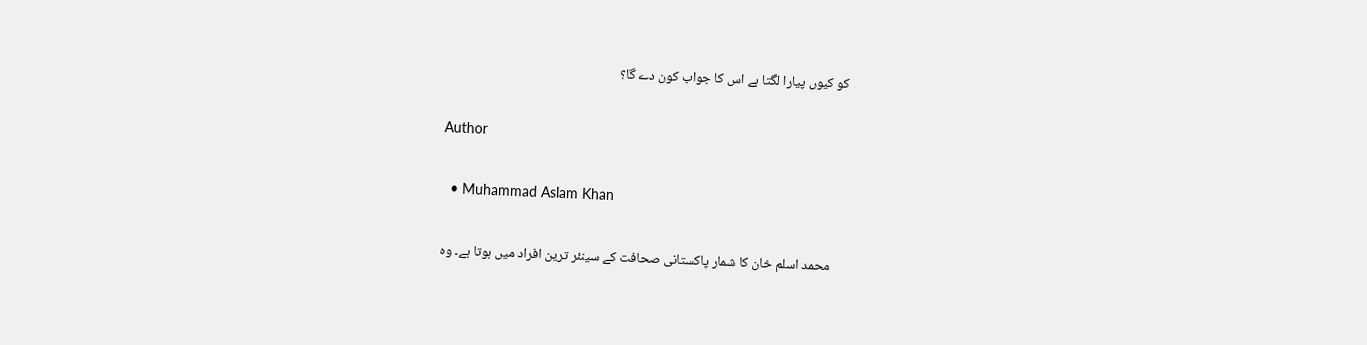کو کیوں پیارا لگتا ہے اس کا جواب کون دے گا؟

Author

  • Muhammad Aslam Khan

    محمد اسلم خان کا شمار پاکستانی صحافت کے سینئر ترین افراد میں ہوتا ہے۔ وہ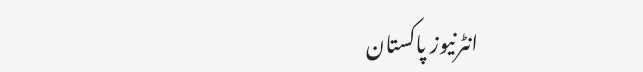انٹرنیوز پاکستان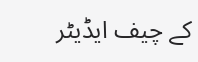کے چیف ایڈیٹر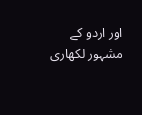اور اردو کے مشہور لکھاری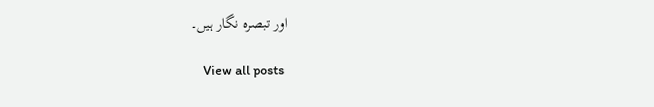اور تبصرہ نگار ہیں۔

    View all posts